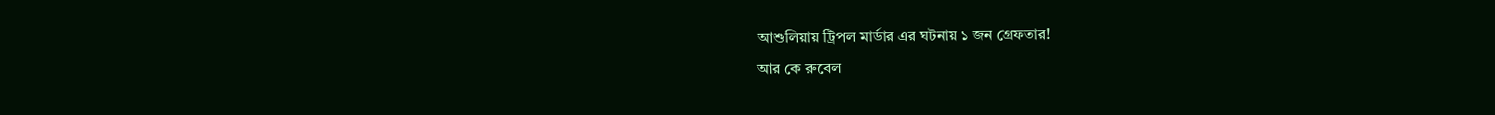আশুলিয়ায় ট্রিপল মার্ডার এর ঘটনায় ১ জন গ্রেফতার!
আর কে রুবেল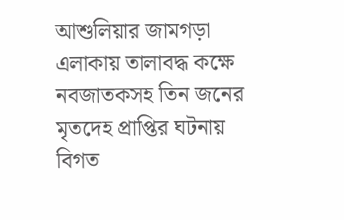আশুলিয়ার জামগড়া এলাকায় তালাবদ্ধ কক্ষে নবজাতকসহ তিন জনের মৃতদেহ প্রাপ্তির ঘটনায় বিগত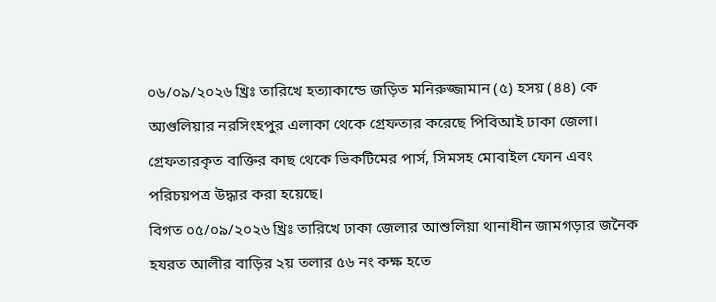০৬/০৯/২০২৬ খ্রিঃ তারিখে হত্যাকান্ডে জড়িত মনিরুজ্জামান (৫) হসয় (৪৪) কে অ্যগুলিয়ার নরসিংহপুর এলাকা থেকে গ্রেফতার করেছে পিবিআই ঢাকা জেলা। গ্রেফতারকৃত বাক্তির কাছ থেকে ভিকটিমের পার্স, সিমসহ মোবাইল ফোন এবং পরিচয়পত্র উদ্ধার করা হয়েছে।
বিগত ০৫/০৯/২০২৬ খ্রিঃ তারিখে ঢাকা জেলার আশুলিয়া থানাধীন জামগড়ার জনৈক হযরত আলীর বাড়ির ২য় তলার ৫৬ নং কক্ষ হতে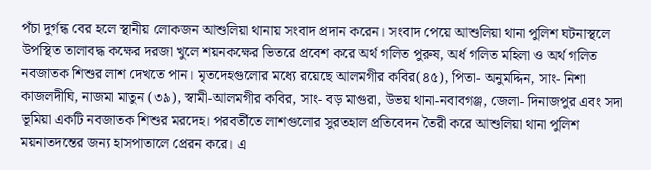পঁচা দুর্গন্ধ বের হলে স্থানীয় লোকজন আশুলিয়া থানায় সংবাদ প্রদান করেন। সংবাদ পেয়ে আশুলিয়া থানা পুলিশ ঘটনাস্থলে উপস্থিত তালাবদ্ধ কক্ষের দরজা খুলে শয়নকক্ষের ভিতরে প্রবেশ করে অর্থ গলিত পুরুষ, অর্ধ গলিত মহিলা ও অর্থ গলিত নবজাতক শিশুর লাশ দেখতে পান। মৃতদেহগুলোর মধ্যে রয়েছে আলমগীর কবির(৪৫), পিতা- অনুমদ্দিন, সাং- নিশা কাজলদীঘি, নাজমা মাতুন (৩৯), স্বামী-আলমগীর কবির, সাং- বড় মাগুরা, উভয় থানা-নবাবগঞ্জ, জেলা- দিনাজপুর এবং সদা ভূমিয়া একটি নবজাতক শিশুর মরদেহ। পরবর্তীতে লাশগুলোর সুরতহাল প্রতিবেদন তৈরী করে আশুলিয়া থানা পুলিশ ময়নাতদন্তের জন্য হাসপাতালে প্রেরন করে। এ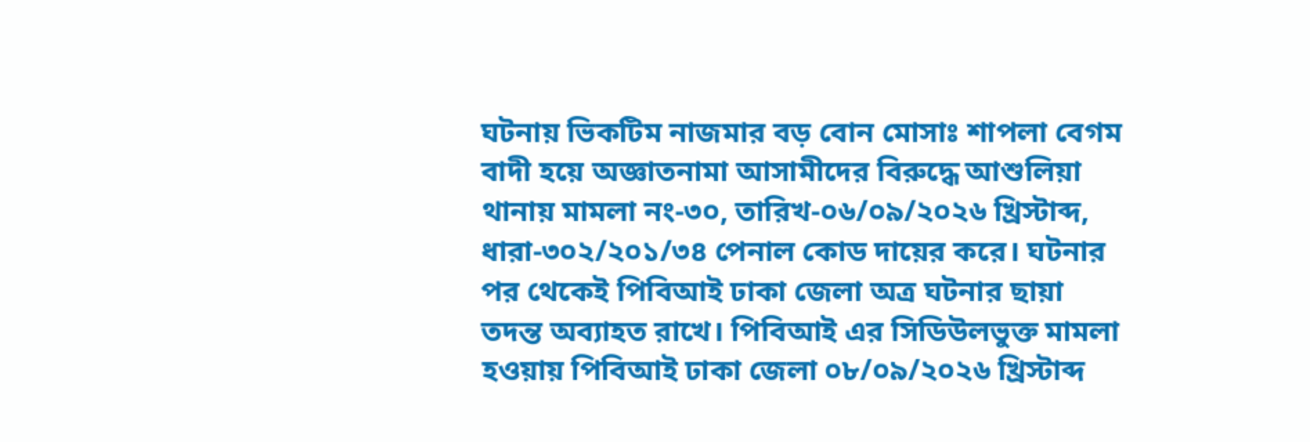ঘটনায় ভিকটিম নাজমার বড় বোন মোসাঃ শাপলা বেগম বাদী হয়ে অজ্ঞাতনামা আসামীদের বিরুদ্ধে আশুলিয়া থানায় মামলা নং-৩০, তারিখ-০৬/০৯/২০২৬ খ্রিস্টাব্দ, ধারা-৩০২/২০১/৩৪ পেনাল কোড দায়ের করে। ঘটনার পর থেকেই পিবিআই ঢাকা জেলা অত্র ঘটনার ছায়া তদন্ত অব্যাহত রাখে। পিবিআই এর সিডিউলভুক্ত মামলা হওয়ায় পিবিআই ঢাকা জেলা ০৮/০৯/২০২৬ খ্রিস্টাব্দ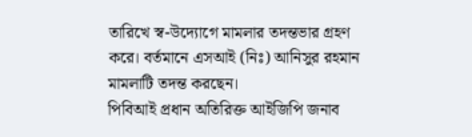তারিখে স্ব-উদ্যোগে মামলার তদন্তভার গ্রহণ করে। বর্তমানে এসআই (নিঃ) আনিসুর রহমান মামলাটি তদন্ত করছেন।
পিবিআই প্রধান অতিরিক্ত আইজিপি জনাব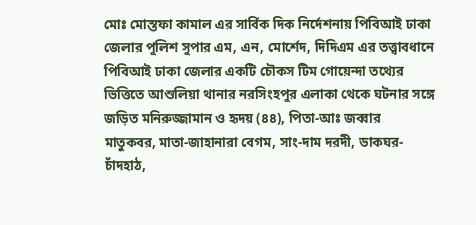মোঃ মোস্তফা কামাল এর সার্বিক দিক নির্দেশনায় পিবিআই ঢাকা জেলার পুলিশ সুপার এম, এন, মোর্শেদ, দিদিএম এর তত্ত্বাবধানে পিবিআই ঢাকা জেলার একটি চৌকস টিম গোয়েন্দা তথ্যের ভিত্তিতে আশুলিয়া থানার নরসিংহপুর এলাকা থেকে ঘটনার সঙ্গে জড়িত মনিরুজ্জামান ও হৃদয় (৪৪), পিতা-আঃ জব্বার মাতুকবর, মাতা-জাহানারা বেগম, সাং-দাম দরদী, ডাকঘর-চাঁদহাঠ,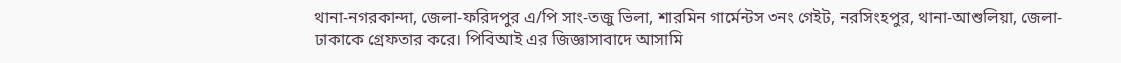থানা-নগরকান্দা, জেলা-ফরিদপুর এ/পি সাং-তজু ভিলা, শারমিন গার্মেন্টস ৩নং গেইট, নরসিংহপুর, থানা-আশুলিয়া, জেলা-ঢাকাকে গ্রেফতার করে। পিবিআই এর জিজ্ঞাসাবাদে আসামি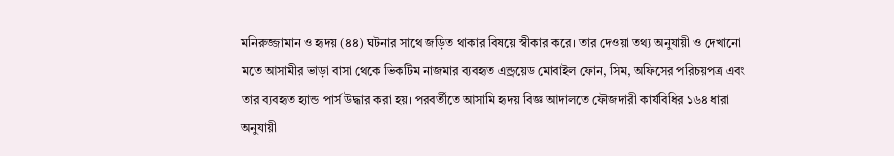মনিরুজ্জামান ও হৃদয় (৪৪) ঘটনার সাথে জড়িত থাকার বিষয়ে স্বীকার করে। তার দেওয়া তথ্য অনুযায়ী ও দেখানো মতে আসামীর ভাড়া বাসা থেকে ভিকটিম নাজমার ব্যবহৃত এন্ড্রয়েড মোবাইল ফোন, সিম, অফিসের পরিচয়পত্র এবং তার ব্যবহৃত হ্যান্ড পার্স উদ্ধার করা হয়। পরবর্তীতে আসামি হৃদয় বিজ্ঞ আদালতে ফৌজদারী কার্যবিধির ১৬৪ ধারা অনুযায়ী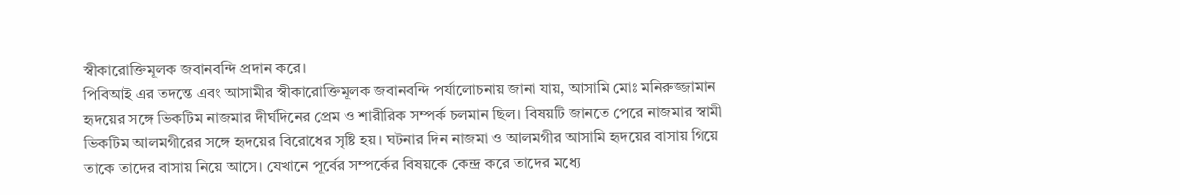স্বীকারোক্তিমূলক জবানবন্দি প্রদান করে।
পিবিআই এর তদন্তে এবং আসামীর স্বীকারোক্তিমূলক জবানবন্দি পর্যালোচনায় জানা যায়, আসামি মোঃ মনিরুজ্জামান হৃদয়ের সঙ্গে ভিকটিম নাজমার দীর্ঘদিনের প্রেম ও শারীরিক সম্পর্ক চলমান ছিল। বিষয়টি জানতে পেরে নাজমার স্বামী ভিকটিম আলমগীরের সঙ্গে হৃদয়ের বিরোধের সৃষ্টি হয়। ঘটনার দিন নাজমা ও আলমগীর আসামি হৃদয়ের বাসায় গিয়ে তাকে তাদের বাসায় নিয়ে আসে। যেখানে পূর্বের সম্পর্কের বিষয়কে কেন্দ্র করে তাদের মধ্যে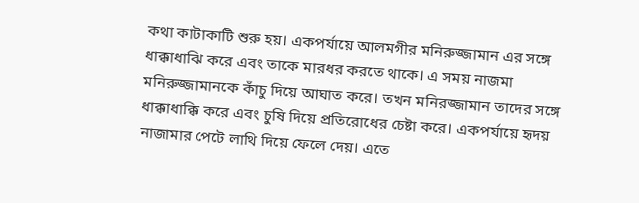কথা কাটাকাটি শুরু হয়। একপর্যায়ে আলমগীর মনিরুজ্জামান এর সঙ্গে ধাক্কাধাঝি করে এবং তাকে মারধর করতে থাকে। এ সময় নাজমা মনিরুজ্জামানকে কাঁচু দিয়ে আঘাত করে। তখন মনিরজ্জামান তাদের সঙ্গে ধাক্কাধাক্কি করে এবং চুষি দিয়ে প্রতিরোধের চেষ্টা করে। একপর্যায়ে হৃদয় নাজামার পেটে লাথি দিয়ে ফেলে দেয়। এতে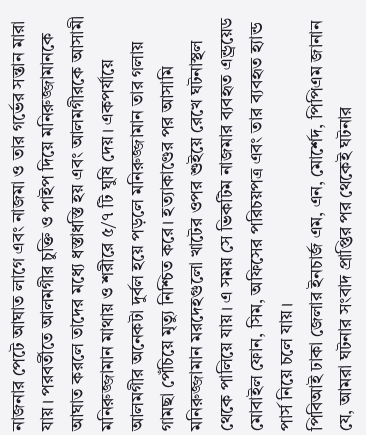নাজনার পেটে আঘাত লাগে এবং নাজমা ও তার গর্ভের সন্তান মারা যায়। পরবর্তীতে আলমগীর চুক্তি ও পাইপ দিয়ে মনিরুজ্জামানকে আঘাত করলে তাদের মধ্যে ধস্তাধস্তি হয় এবং আলমগীরকে আসামী মনিরুজ্জামান মাথায় ও শরীরে ৫/৭ টি ঘুষি দেয়। একপর্যায়ে আলমগীর অনেকটা দুর্বল হয়ে পড়লে মনিরুজ্জামান তার গলায় গামছা পেঁচিয়ে মৃত্যু নিশ্চিত করে। হত্যাকাণ্ডের পর আসামি মনিরুজ্জামান মরদেহগুলো খাটের ওপর শুইয়ে রেখে ঘটনাস্থল থেকে পালিয়ে যায়। এ সময় সে ভিকটিম নাজমার ব্যবহৃত এন্ড্রয়েড মোবাইল ফোন, সিম, অফিসের পরিচয়পত্র এবং তার ব্যবহৃত হ্যান্ড পার্স নিয়ে চলে যায়।
পিবিআই ঢাকা জেলার ইনচার্জ এম, এন, মোর্শেদ, পিপিএম জানান যে, আমরা ঘটনার সংবাদ প্রাপ্তির পর থেকেই ঘটনার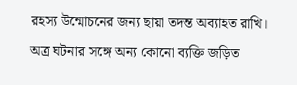রহস্য উন্মোচনের জন্য ছায়া তদন্ত অব্যাহত রাখি। অত্র ঘটনার সঙ্গে অন্য কোনো ব্যক্তি জড়িত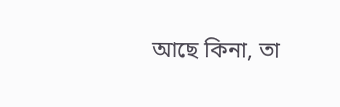আছে কিনা, তা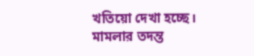খতিয়ো দেখা হচ্ছে। মামলার তদন্ত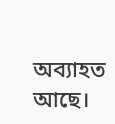অব্যাহত আছে।